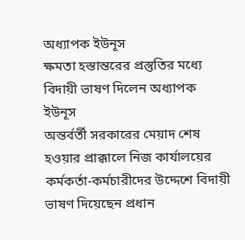অধ্যাপক ইউনূস
ক্ষমতা হস্তান্তরের প্রস্তুতির মধ্যে বিদায়ী ভাষণ দিলেন অধ্যাপক ইউনূস
অন্তর্বর্তী সরকারের মেয়াদ শেষ হওয়ার প্রাক্কালে নিজ কার্যালয়ের কর্মকর্তা-কর্মচারীদের উদ্দেশে বিদায়ী ভাষণ দিয়েছেন প্রধান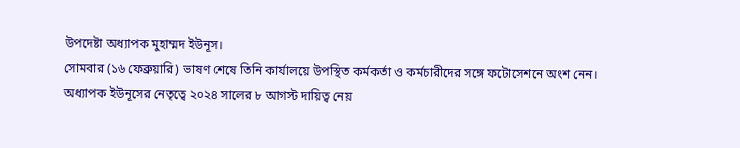উপদেষ্টা অধ্যাপক মুহাম্মদ ইউনূস।
সোমবার (১৬ ফেব্রুয়ারি) ভাষণ শেষে তিনি কার্যালয়ে উপস্থিত কর্মকর্তা ও কর্মচারীদের সঙ্গে ফটোসেশনে অংশ নেন।
অধ্যাপক ইউনূসের নেতৃত্বে ২০২৪ সালের ৮ আগস্ট দায়িত্ব নেয়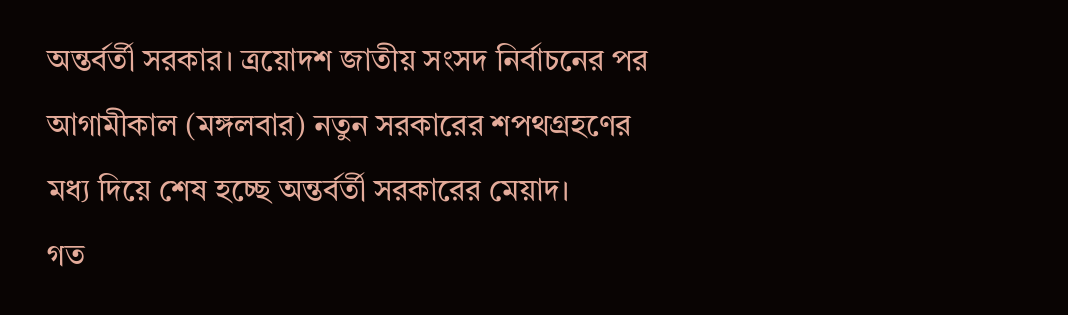অন্তর্বর্তী সরকার। ত্রয়োদশ জাতীয় সংসদ নির্বাচনের পর আগামীকাল (মঙ্গলবার) নতুন সরকারের শপথগ্রহণের মধ্য দিয়ে শেষ হচ্ছে অন্তর্বর্তী সরকারের মেয়াদ।
গত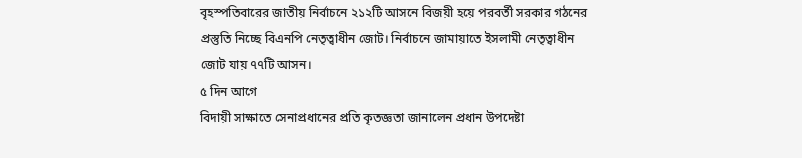বৃহস্পতিবারের জাতীয় নির্বাচনে ২১২টি আসনে বিজয়ী হয়ে পরবর্তী সরকার গঠনের প্রস্তুতি নিচ্ছে বিএনপি নেতৃত্বাধীন জোট। নির্বাচনে জামায়াতে ইসলামী নেতৃত্বাধীন জোট যায় ৭৭টি আসন।
৫ দিন আগে
বিদায়ী সাক্ষাতে সেনাপ্রধানের প্রতি কৃতজ্ঞতা জানালেন প্রধান উপদেষ্টা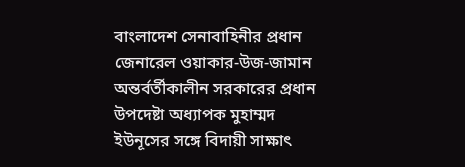বাংলাদেশ সেনাবাহিনীর প্রধান জেনারেল ওয়াকার-উজ-জামান অন্তর্বর্তীকালীন সরকারের প্রধান উপদেষ্টা অধ্যাপক মুহাম্মদ ইউনূসের সঙ্গে বিদায়ী সাক্ষাৎ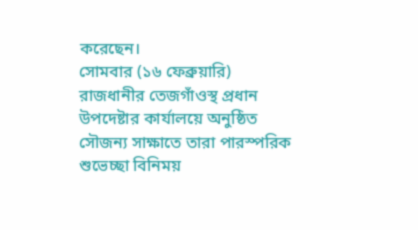করেছেন।
সোমবার (১৬ ফেব্রুয়ারি) রাজধানীর তেজগাঁওস্থ প্রধান উপদেষ্টার কার্যালয়ে অনুষ্ঠিত সৌজন্য সাক্ষাতে তারা পারস্পরিক শুভেচ্ছা বিনিময়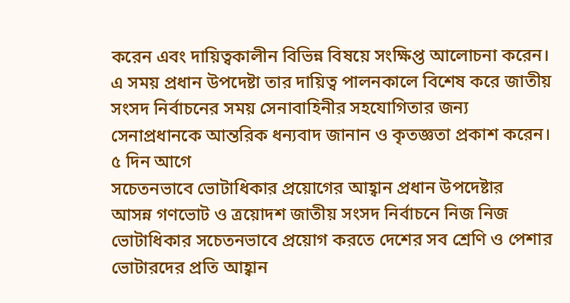করেন এবং দায়িত্বকালীন বিভিন্ন বিষয়ে সংক্ষিপ্ত আলোচনা করেন।
এ সময় প্রধান উপদেষ্টা তার দায়িত্ব পালনকালে বিশেষ করে জাতীয় সংসদ নির্বাচনের সময় সেনাবাহিনীর সহযোগিতার জন্য সেনাপ্রধানকে আন্তরিক ধন্যবাদ জানান ও কৃতজ্ঞতা প্রকাশ করেন।
৫ দিন আগে
সচেতনভাবে ভোটাধিকার প্রয়োগের আহ্বান প্রধান উপদেষ্টার
আসন্ন গণভোট ও ত্রয়োদশ জাতীয় সংসদ নির্বাচনে নিজ নিজ ভোটাধিকার সচেতনভাবে প্রয়োগ করতে দেশের সব শ্রেণি ও পেশার ভোটারদের প্রতি আহ্বান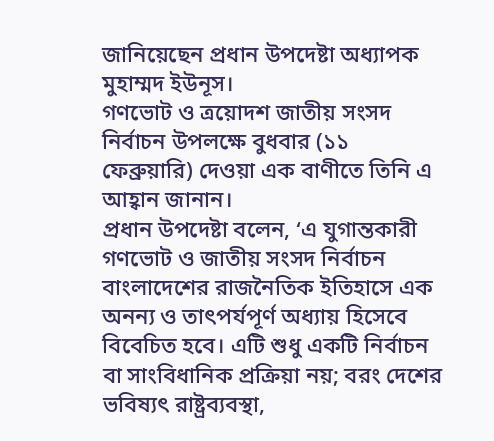জানিয়েছেন প্রধান উপদেষ্টা অধ্যাপক মুহাম্মদ ইউনূস।
গণভোট ও ত্রয়োদশ জাতীয় সংসদ নির্বাচন উপলক্ষে বুধবার (১১ ফেব্রুয়ারি) দেওয়া এক বাণীতে তিনি এ আহ্বান জানান।
প্রধান উপদেষ্টা বলেন, ‘এ যুগান্তকারী গণভোট ও জাতীয় সংসদ নির্বাচন বাংলাদেশের রাজনৈতিক ইতিহাসে এক অনন্য ও তাৎপর্যপূর্ণ অধ্যায় হিসেবে বিবেচিত হবে। এটি শুধু একটি নির্বাচন বা সাংবিধানিক প্রক্রিয়া নয়; বরং দেশের ভবিষ্যৎ রাষ্ট্রব্যবস্থা,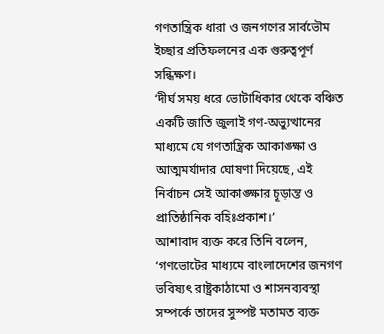গণতান্ত্রিক ধারা ও জনগণের সার্বভৌম ইচ্ছার প্রতিফলনের এক গুরুত্বপূর্ণ সন্ধিক্ষণ।
‘দীর্ঘ সময় ধরে ভোটাধিকার থেকে বঞ্চিত একটি জাতি জুলাই গণ-অভ্যুত্থানের মাধ্যমে যে গণতান্ত্রিক আকাঙ্ক্ষা ও আত্মমর্যাদার ঘোষণা দিয়েছে, এই নির্বাচন সেই আকাঙ্ক্ষার চূড়ান্ত ও প্রাতিষ্ঠানিক বহিঃপ্রকাশ।’
আশাবাদ ব্যক্ত করে তিনি বলেন, ‘গণভোটের মাধ্যমে বাংলাদেশের জনগণ ভবিষ্যৎ রাষ্ট্রকাঠামো ও শাসনব্যবস্থা সম্পর্কে তাদের সুস্পষ্ট মতামত ব্যক্ত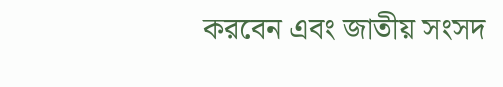করবেন এবং জাতীয় সংসদ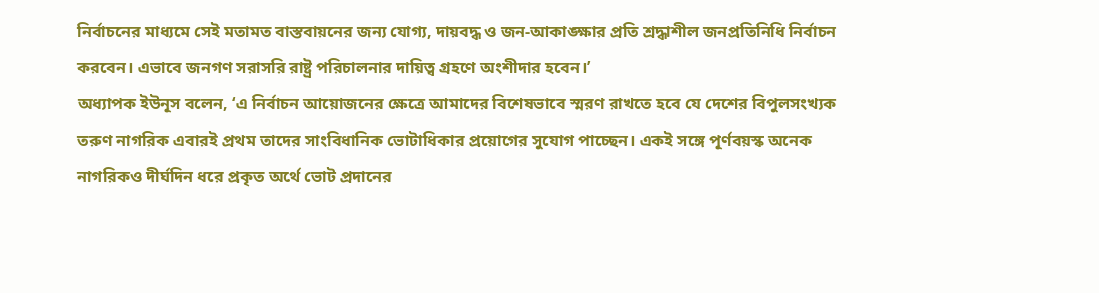নির্বাচনের মাধ্যমে সেই মতামত বাস্তবায়নের জন্য যোগ্য, দায়বদ্ধ ও জন-আকাঙ্ক্ষার প্রতি শ্রদ্ধাশীল জনপ্রতিনিধি নির্বাচন করবেন। এভাবে জনগণ সরাসরি রাষ্ট্র পরিচালনার দায়িত্ব গ্রহণে অংশীদার হবেন।’
অধ্যাপক ইউনূস বলেন, ‘এ নির্বাচন আয়োজনের ক্ষেত্রে আমাদের বিশেষভাবে স্মরণ রাখতে হবে যে দেশের বিপুলসংখ্যক তরুণ নাগরিক এবারই প্রথম তাদের সাংবিধানিক ভোটাধিকার প্রয়োগের সুযোগ পাচ্ছেন। একই সঙ্গে পূর্ণবয়স্ক অনেক নাগরিকও দীর্ঘদিন ধরে প্রকৃত অর্থে ভোট প্রদানের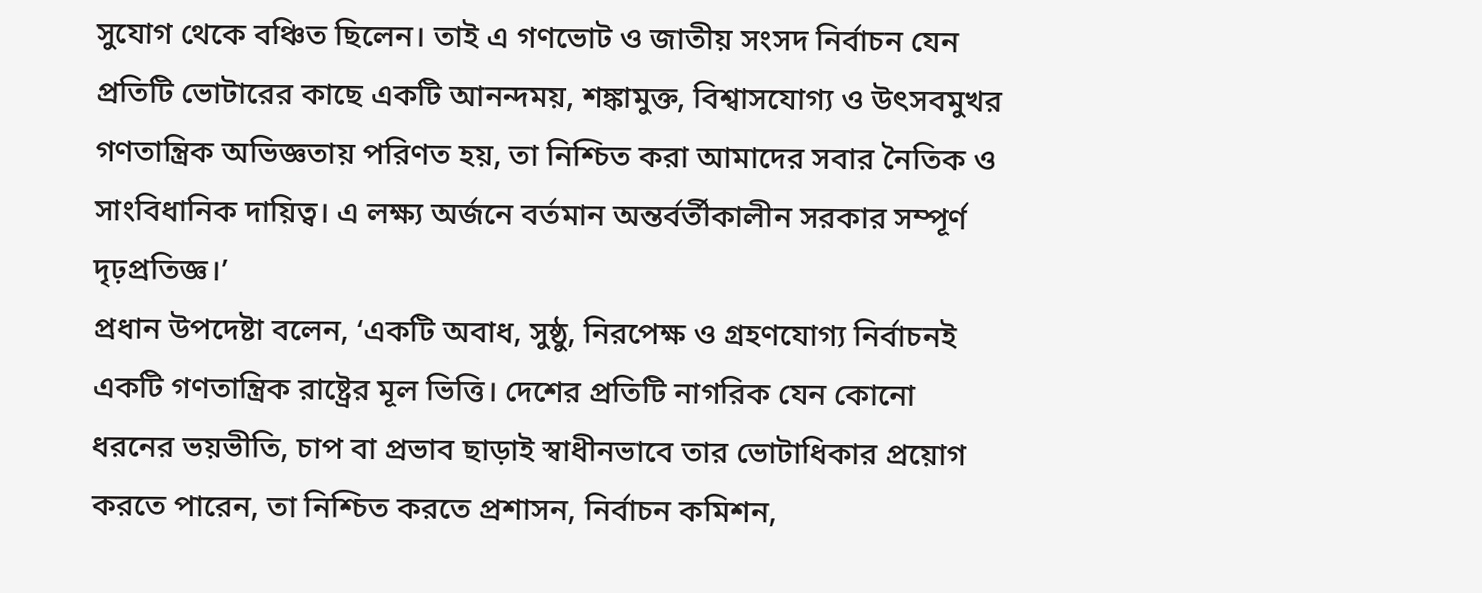সুযোগ থেকে বঞ্চিত ছিলেন। তাই এ গণভোট ও জাতীয় সংসদ নির্বাচন যেন প্রতিটি ভোটারের কাছে একটি আনন্দময়, শঙ্কামুক্ত, বিশ্বাসযোগ্য ও উৎসবমুখর গণতান্ত্রিক অভিজ্ঞতায় পরিণত হয়, তা নিশ্চিত করা আমাদের সবার নৈতিক ও সাংবিধানিক দায়িত্ব। এ লক্ষ্য অর্জনে বর্তমান অন্তর্বর্তীকালীন সরকার সম্পূর্ণ দৃঢ়প্রতিজ্ঞ।’
প্রধান উপদেষ্টা বলেন, ‘একটি অবাধ, সুষ্ঠু, নিরপেক্ষ ও গ্রহণযোগ্য নির্বাচনই একটি গণতান্ত্রিক রাষ্ট্রের মূল ভিত্তি। দেশের প্রতিটি নাগরিক যেন কোনো ধরনের ভয়ভীতি, চাপ বা প্রভাব ছাড়াই স্বাধীনভাবে তার ভোটাধিকার প্রয়োগ করতে পারেন, তা নিশ্চিত করতে প্রশাসন, নির্বাচন কমিশন,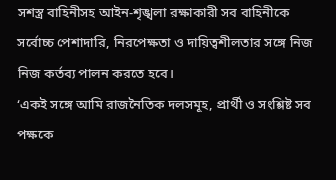সশস্ত্র বাহিনীসহ আইন-শৃঙ্খলা রক্ষাকারী সব বাহিনীকে সর্বোচ্চ পেশাদারি, নিরপেক্ষতা ও দায়িত্বশীলতার সঙ্গে নিজ নিজ কর্তব্য পালন করতে হবে।
‘একই সঙ্গে আমি রাজনৈতিক দলসমূহ, প্রার্থী ও সংশ্লিষ্ট সব পক্ষকে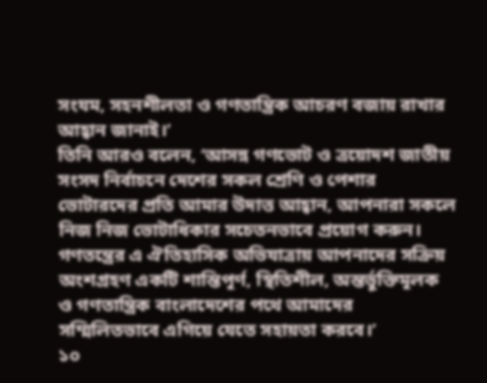সংযম, সহনশীলতা ও গণতান্ত্রিক আচরণ বজায় রাখার আহ্বান জানাই।’
তিনি আরও বলেন, ‘আসন্ন গণভোট ও ত্রয়োদশ জাতীয় সংসদ নির্বাচনে দেশের সকল শ্রেণি ও পেশার ভোটারদের প্রতি আমার উদাত্ত আহ্বান, আপনারা সকলে নিজ নিজ ভোটাধিকার সচেতনভাবে প্রয়োগ করুন। গণতন্ত্রের এ ঐতিহাসিক অভিযাত্রায় আপনাদের সক্রিয় অংশগ্রহণ একটি শান্তিপূর্ণ, স্থিতিশীল, অন্তর্ভুক্তিমূলক ও গণতান্ত্রিক বাংলাদেশের পথে আমাদের সম্মিলিতভাবে এগিয়ে যেতে সহায়তা করবে।’
১০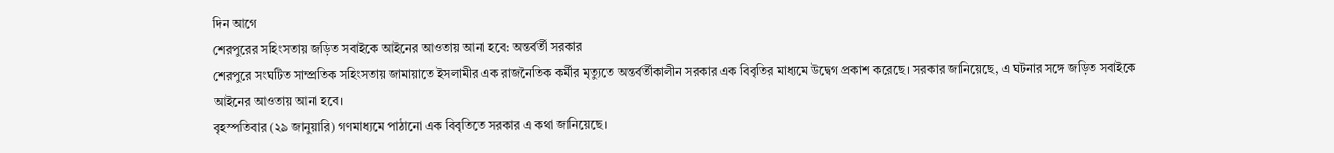দিন আগে
শেরপুরের সহিংসতায় জড়িত সবাইকে আইনের আওতায় আনা হবে: অন্তর্বর্তী সরকার
শেরপুরে সংঘটিত সাম্প্রতিক সহিংসতায় জামায়াতে ইসলামীর এক রাজনৈতিক কর্মীর মৃত্যুতে অন্তর্বর্তীকালীন সরকার এক বিবৃতির মাধ্যমে উদ্বেগ প্রকাশ করেছে। সরকার জানিয়েছে, এ ঘটনার সঙ্গে জড়িত সবাইকে আইনের আওতায় আনা হবে।
বৃহস্পতিবার (২৯ জানুয়ারি) গণমাধ্যমে পাঠানো এক বিবৃতিতে সরকার এ কথা জানিয়েছে।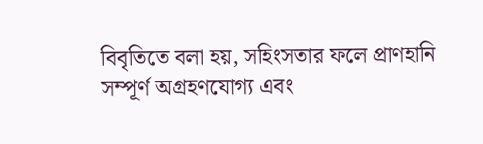বিবৃতিতে বলা হয়, সহিংসতার ফলে প্রাণহানি সম্পূর্ণ অগ্রহণযোগ্য এবং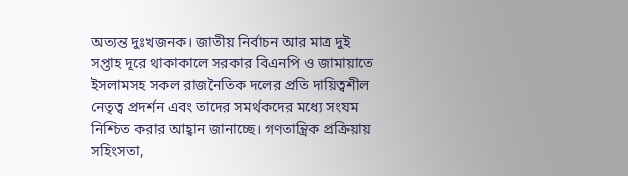অত্যন্ত দুঃখজনক। জাতীয় নির্বাচন আর মাত্র দুই সপ্তাহ দূরে থাকাকালে সরকার বিএনপি ও জামায়াতে ইসলামসহ সকল রাজনৈতিক দলের প্রতি দায়িত্বশীল নেতৃত্ব প্রদর্শন এবং তাদের সমর্থকদের মধ্যে সংযম নিশ্চিত করার আহ্বান জানাচ্ছে। গণতান্ত্রিক প্রক্রিয়ায় সহিংসতা,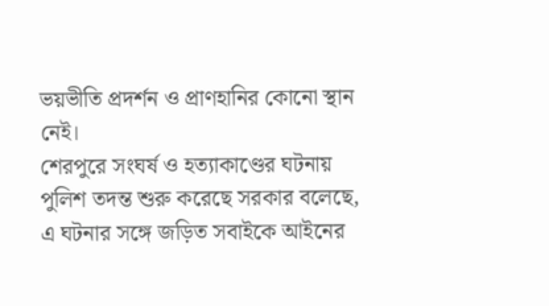ভয়ভীতি প্রদর্শন ও প্রাণহানির কোনো স্থান নেই।
শেরপুরে সংঘর্ষ ও হত্যাকাণ্ডের ঘটনায় পুলিশ তদন্ত শুরু করেছে সরকার বলেছে, এ ঘটনার সঙ্গে জড়িত সবাইকে আইনের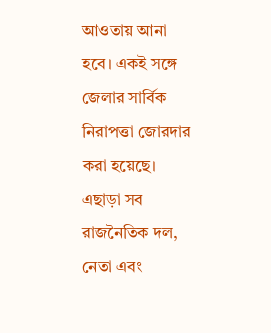আওতায় আনা হবে। একই সঙ্গে জেলার সার্বিক নিরাপত্তা জোরদার করা হয়েছে।
এছাড়া সব রাজনৈতিক দল, নেতা এবং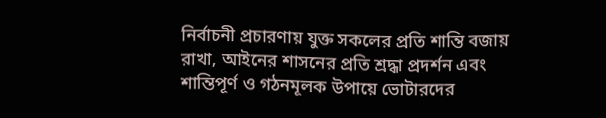নির্বাচনী প্রচারণায় যুক্ত সকলের প্রতি শান্তি বজায় রাখা, আইনের শাসনের প্রতি শ্রদ্ধা প্রদর্শন এবং শান্তিপূর্ণ ও গঠনমূলক উপায়ে ভোটারদের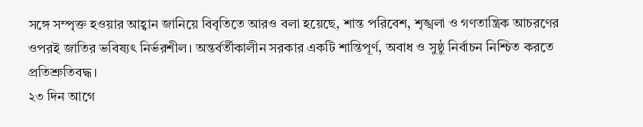সঙ্গে সম্পৃক্ত হওয়ার আহ্বান জানিয়ে বিবৃতিতে আরও বলা হয়েছে, শান্ত পরিবেশ, শৃঙ্খলা ও গণতান্ত্রিক আচরণের ওপরই জাতির ভবিষ্যৎ নির্ভরশীল। অন্তর্বর্তীকালীন সরকার একটি শান্তিপূর্ণ, অবাধ ও সুষ্ঠু নির্বাচন নিশ্চিত করতে প্রতিশ্রুতিবদ্ধ।
২৩ দিন আগে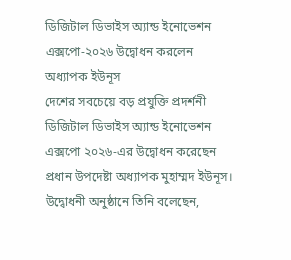ডিজিটাল ডিভাইস অ্যান্ড ইনোভেশন এক্সপো-২০২৬ উদ্বোধন করলেন অধ্যাপক ইউনূস
দেশের সবচেয়ে বড় প্রযুক্তি প্রদর্শনী ডিজিটাল ডিভাইস অ্যান্ড ইনোভেশন এক্সপো ২০২৬-এর উদ্বোধন করেছেন প্রধান উপদেষ্টা অধ্যাপক মুহাম্মদ ইউনূস। উদ্বোধনী অনুষ্ঠানে তিনি বলেছেন,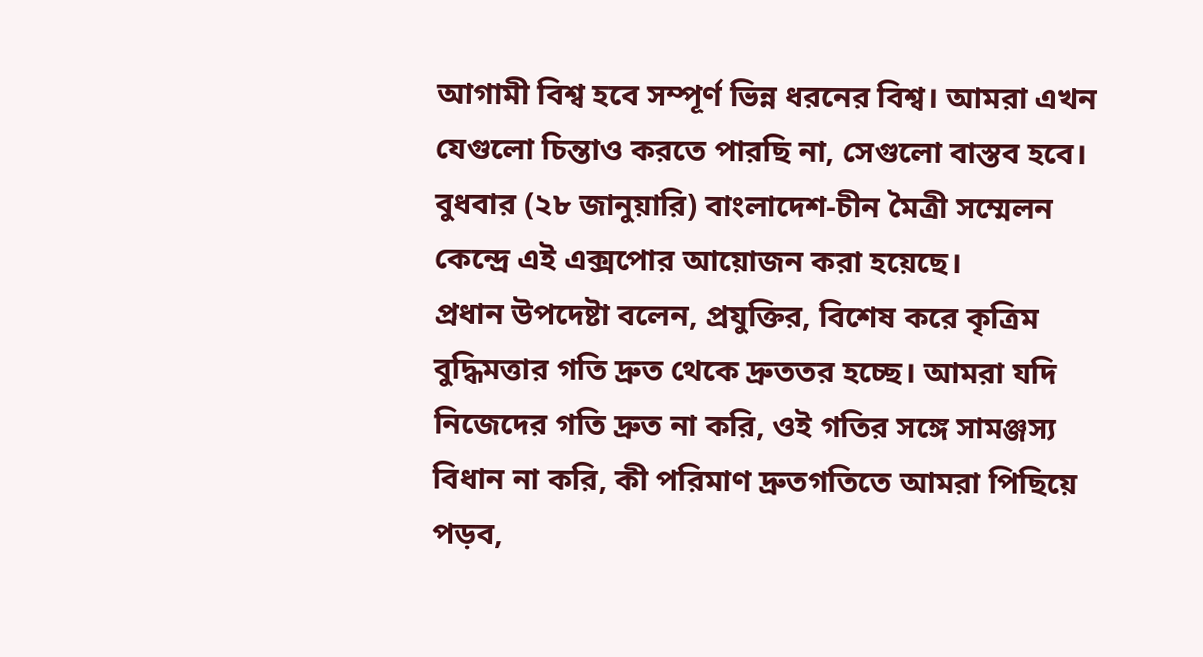আগামী বিশ্ব হবে সম্পূর্ণ ভিন্ন ধরনের বিশ্ব। আমরা এখন যেগুলো চিন্তাও করতে পারছি না, সেগুলো বাস্তব হবে।
বুধবার (২৮ জানুয়ারি) বাংলাদেশ-চীন মৈত্রী সম্মেলন কেন্দ্রে এই এক্সপোর আয়োজন করা হয়েছে।
প্রধান উপদেষ্টা বলেন, প্রযুক্তির, বিশেষ করে কৃত্রিম বুদ্ধিমত্তার গতি দ্রুত থেকে দ্রুততর হচ্ছে। আমরা যদি নিজেদের গতি দ্রুত না করি, ওই গতির সঙ্গে সামঞ্জস্য বিধান না করি, কী পরিমাণ দ্রুতগতিতে আমরা পিছিয়ে পড়ব,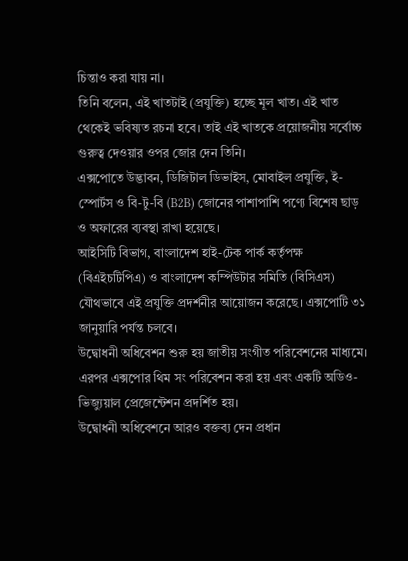চিন্তাও করা যায় না।
তিনি বলেন, এই খাতটাই (প্রযুক্তি) হচ্ছে মূল খাত। এই খাত থেকেই ভবিষ্যত রচনা হবে। তাই এই খাতকে প্রয়োজনীয় সর্বোচ্চ গুরুত্ব দেওয়ার ওপর জোর দেন তিনি।
এক্সপোতে উদ্ভাবন, ডিজিটাল ডিভাইস, মোবাইল প্রযুক্তি, ই-স্পোর্টস ও বি-টু-বি (B2B) জোনের পাশাপাশি পণ্যে বিশেষ ছাড় ও অফারের ব্যবস্থা রাখা হয়েছে।
আইসিটি বিভাগ, বাংলাদেশ হাই-টেক পার্ক কর্তৃপক্ষ (বিএইচটিপিএ) ও বাংলাদেশ কম্পিউটার সমিতি (বিসিএস) যৌথভাবে এই প্রযুক্তি প্রদর্শনীর আয়োজন করেছে। এক্সপোটি ৩১ জানুয়ারি পর্যন্ত চলবে।
উদ্বোধনী অধিবেশন শুরু হয় জাতীয় সংগীত পরিবেশনের মাধ্যমে। এরপর এক্সপোর থিম সং পরিবেশন করা হয় এবং একটি অডিও-ভিজ্যুয়াল প্রেজেন্টেশন প্রদর্শিত হয়।
উদ্বোধনী অধিবেশনে আরও বক্তব্য দেন প্রধান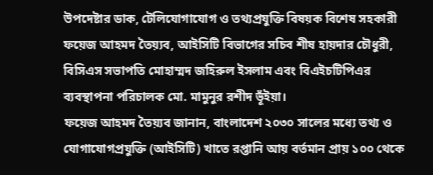উপদেষ্টার ডাক, টেলিযোগাযোগ ও তথ্যপ্রযুক্তি বিষয়ক বিশেষ সহকারী ফয়েজ আহমদ তৈয়্যব, আইসিটি বিভাগের সচিব শীষ হায়দার চৌধুরী, বিসিএস সভাপতি মোহাম্মদ জহিরুল ইসলাম এবং বিএইচটিপিএর ব্যবস্থাপনা পরিচালক মো. মামুনুর রশীদ ভূঁইয়া।
ফয়েজ আহমদ তৈয়্যব জানান, বাংলাদেশ ২০৩০ সালের মধ্যে তথ্য ও যোগাযোগপ্রযুক্তি (আইসিটি) খাতে রপ্তানি আয় বর্তমান প্রায় ১০০ থেকে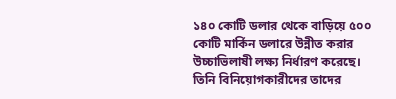১৪০ কোটি ডলার থেকে বাড়িয়ে ৫০০ কোটি মার্কিন ডলারে উন্নীত করার উচ্চাভিলাষী লক্ষ্য নির্ধারণ করেছে। তিনি বিনিয়োগকারীদের তাদের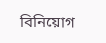বিনিয়োগ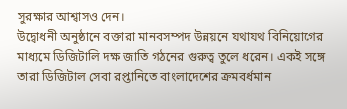সুরক্ষার আশ্বাসও দেন।
উদ্বোধনী অনুষ্ঠানে বক্তারা মানবসম্পদ উন্নয়নে যথাযথ বিনিয়োগের মাধ্যমে ডিজিটালি দক্ষ জাতি গঠনের গুরুত্ব তুলে ধরেন। একই সঙ্গে তারা ডিজিটাল সেবা রপ্তানিতে বাংলাদেশের ক্রমবর্ধমান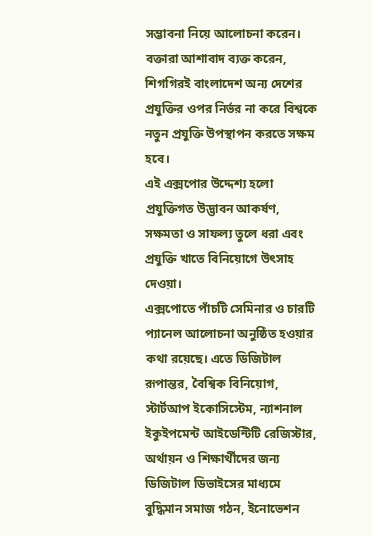সম্ভাবনা নিয়ে আলোচনা করেন।
বক্তারা আশাবাদ ব্যক্ত করেন, শিগগিরই বাংলাদেশ অন্য দেশের প্রযুক্তির ওপর নির্ভর না করে বিশ্বকে নতুন প্রযুক্তি উপস্থাপন করতে সক্ষম হবে।
এই এক্সপোর উদ্দেশ্য হলো প্রযুক্তিগত উদ্ভাবন আকর্ষণ, সক্ষমতা ও সাফল্য তুলে ধরা এবং প্রযুক্তি খাতে বিনিয়োগে উৎসাহ দেওয়া।
এক্সপোতে পাঁচটি সেমিনার ও চারটি প্যানেল আলোচনা অনুষ্ঠিত হওয়ার কথা রয়েছে। এতে ডিজিটাল রূপান্তর, বৈশ্বিক বিনিয়োগ, স্টার্টআপ ইকোসিস্টেম, ন্যাশনাল ইকুইপমেন্ট আইডেন্টিটি রেজিস্টার, অর্থায়ন ও শিক্ষার্থীদের জন্য ডিজিটাল ডিভাইসের মাধ্যমে বুদ্ধিমান সমাজ গঠন, ইনোভেশন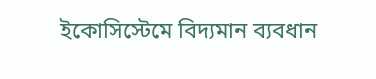ইকোসিস্টেমে বিদ্যমান ব্যবধান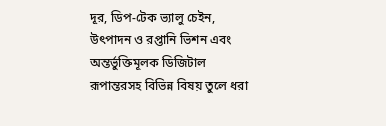দূর, ডিপ-টেক ভ্যালু চেইন, উৎপাদন ও রপ্তানি ভিশন এবং অন্তর্ভুক্তিমূলক ডিজিটাল রূপান্তরসহ বিভিন্ন বিষয় তুলে ধরা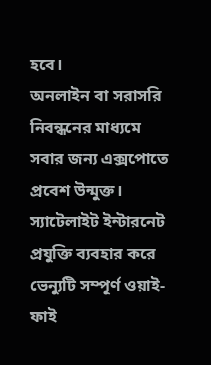হবে।
অনলাইন বা সরাসরি নিবন্ধনের মাধ্যমে সবার জন্য এক্সপোতে প্রবেশ উন্মুক্ত। স্যাটেলাইট ইন্টারনেট প্রযুক্তি ব্যবহার করে ভেন্যুটি সম্পূর্ণ ওয়াই-ফাই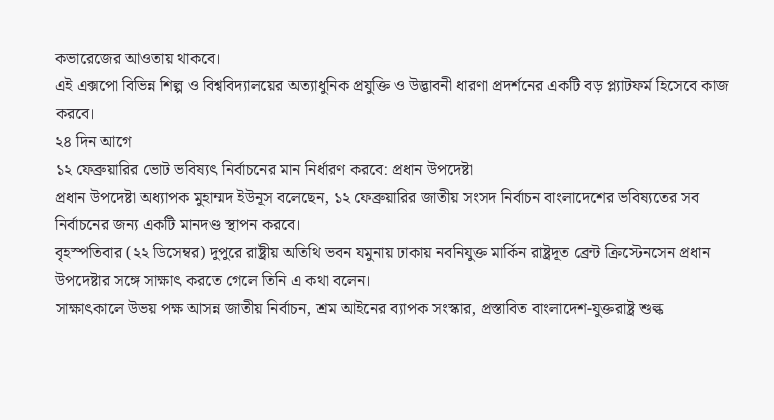কভারেজের আওতায় থাকবে।
এই এক্সপো বিভিন্ন শিল্প ও বিশ্ববিদ্যালয়ের অত্যাধুনিক প্রযুক্তি ও উদ্ভাবনী ধারণা প্রদর্শনের একটি বড় প্ল্যাটফর্ম হিসেবে কাজ করবে।
২৪ দিন আগে
১২ ফেব্রুয়ারির ভোট ভবিষ্যৎ নির্বাচনের মান নির্ধারণ করবে: প্রধান উপদেষ্টা
প্রধান উপদেষ্টা অধ্যাপক মুহাম্মদ ইউনূস বলেছেন, ১২ ফেব্রুয়ারির জাতীয় সংসদ নির্বাচন বাংলাদেশের ভবিষ্যতের সব নির্বাচনের জন্য একটি মানদণ্ড স্থাপন করবে।
বৃহস্পতিবার (২২ ডিসেম্বর) দুপুরে রাষ্ট্রীয় অতিথি ভবন যমুনায় ঢাকায় নবনিযুক্ত মার্কিন রাষ্ট্রদূত ব্রেন্ট ক্রিস্টেনসেন প্রধান উপদেষ্টার সঙ্গে সাক্ষাৎ করতে গেলে তিনি এ কথা বলেন।
সাক্ষাৎকালে উভয় পক্ষ আসন্ন জাতীয় নির্বাচন, শ্রম আইনের ব্যাপক সংস্কার, প্রস্তাবিত বাংলাদেশ-যুক্তরাষ্ট্র শুল্ক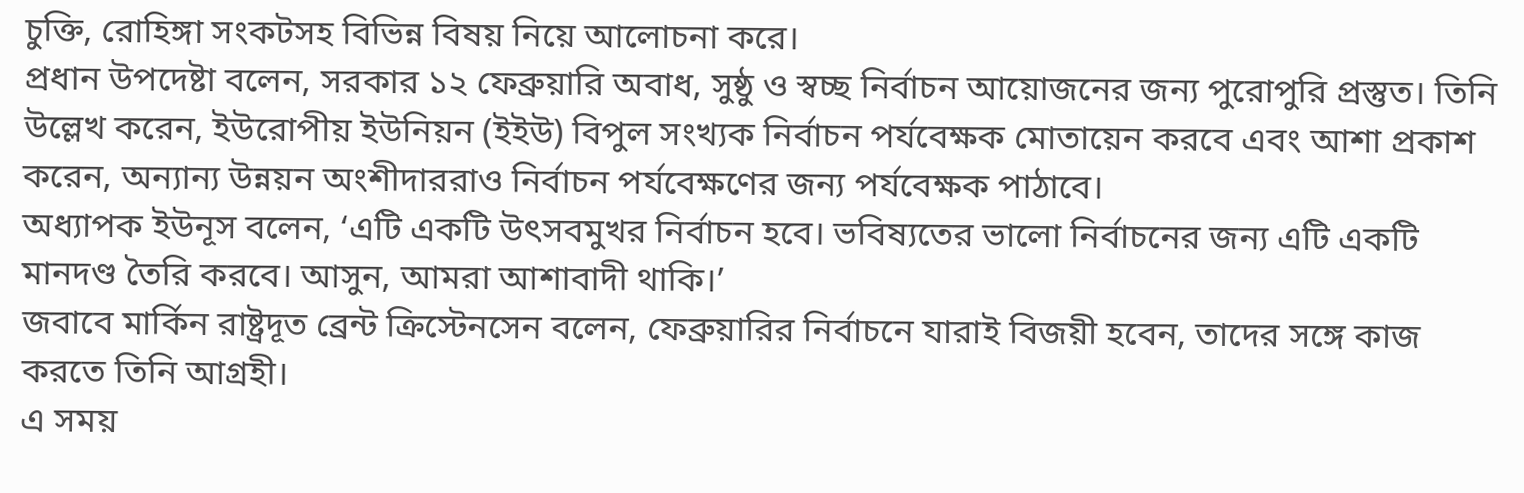চুক্তি, রোহিঙ্গা সংকটসহ বিভিন্ন বিষয় নিয়ে আলোচনা করে।
প্রধান উপদেষ্টা বলেন, সরকার ১২ ফেব্রুয়ারি অবাধ, সুষ্ঠু ও স্বচ্ছ নির্বাচন আয়োজনের জন্য পুরোপুরি প্রস্তুত। তিনি উল্লেখ করেন, ইউরোপীয় ইউনিয়ন (ইইউ) বিপুল সংখ্যক নির্বাচন পর্যবেক্ষক মোতায়েন করবে এবং আশা প্রকাশ করেন, অন্যান্য উন্নয়ন অংশীদাররাও নির্বাচন পর্যবেক্ষণের জন্য পর্যবেক্ষক পাঠাবে।
অধ্যাপক ইউনূস বলেন, ‘এটি একটি উৎসবমুখর নির্বাচন হবে। ভবিষ্যতের ভালো নির্বাচনের জন্য এটি একটি মানদণ্ড তৈরি করবে। আসুন, আমরা আশাবাদী থাকি।’
জবাবে মার্কিন রাষ্ট্রদূত ব্রেন্ট ক্রিস্টেনসেন বলেন, ফেব্রুয়ারির নির্বাচনে যারাই বিজয়ী হবেন, তাদের সঙ্গে কাজ করতে তিনি আগ্রহী।
এ সময়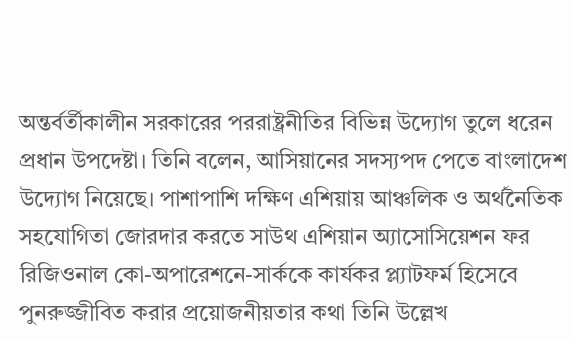অন্তর্বর্তীকালীন সরকারের পররাষ্ট্রনীতির বিভিন্ন উদ্যোগ তুলে ধরেন প্রধান উপদেষ্টা। তিনি বলেন, আসিয়ানের সদস্যপদ পেতে বাংলাদেশ উদ্যোগ নিয়েছে। পাশাপাশি দক্ষিণ এশিয়ায় আঞ্চলিক ও অর্থনৈতিক সহযোগিতা জোরদার করতে সাউথ এশিয়ান অ্যাসোসিয়েশন ফর রিজিওনাল কো-অপারেশনে-সার্ককে কার্যকর প্ল্যাটফর্ম হিসেবে পুনরুজ্জীবিত করার প্রয়োজনীয়তার কথা তিনি উল্লেখ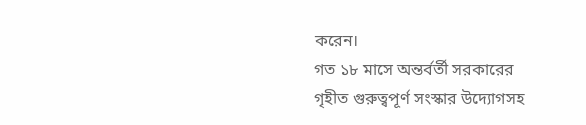করেন।
গত ১৮ মাসে অন্তর্বর্তী সরকারের গৃহীত গুরুত্বপূর্ণ সংস্কার উদ্যোগসহ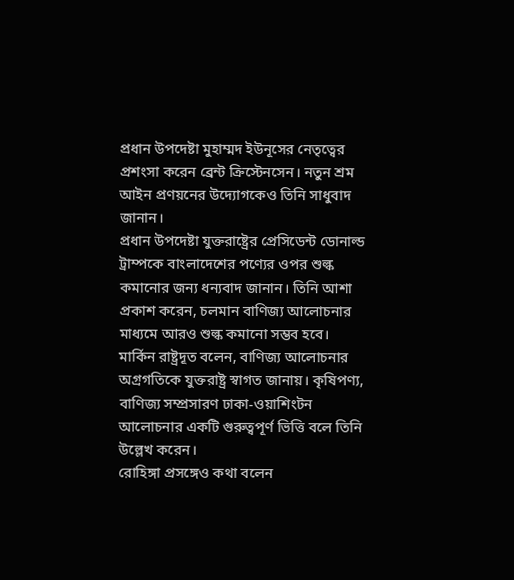প্রধান উপদেষ্টা মুহাম্মদ ইউনূসের নেতৃত্বের প্রশংসা করেন ব্রেন্ট ক্রিস্টেনসেন। নতুন শ্রম আইন প্রণয়নের উদ্যোগকেও তিনি সাধুবাদ জানান।
প্রধান উপদেষ্টা যুক্তরাষ্ট্রের প্রেসিডেন্ট ডোনাল্ড ট্রাম্পকে বাংলাদেশের পণ্যের ওপর শুল্ক কমানোর জন্য ধন্যবাদ জানান। তিনি আশা প্রকাশ করেন, চলমান বাণিজ্য আলোচনার মাধ্যমে আরও শুল্ক কমানো সম্ভব হবে।
মার্কিন রাষ্ট্রদূত বলেন, বাণিজ্য আলোচনার অগ্রগতিকে যুক্তরাষ্ট্র স্বাগত জানায়। কৃষিপণ্য, বাণিজ্য সম্প্রসারণ ঢাকা-ওয়াশিংটন আলোচনার একটি গুরুত্বপূর্ণ ভিত্তি বলে তিনি উল্লেখ করেন।
রোহিঙ্গা প্রসঙ্গেও কথা বলেন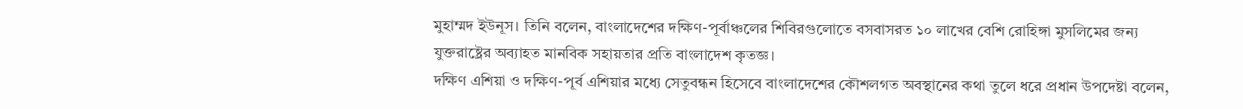মুহাম্মদ ইউনূস। তিনি বলেন, বাংলাদেশের দক্ষিণ-পূর্বাঞ্চলের শিবিরগুলোতে বসবাসরত ১০ লাখের বেশি রোহিঙ্গা মুসলিমের জন্য যুক্তরাষ্ট্রের অব্যাহত মানবিক সহায়তার প্রতি বাংলাদেশ কৃতজ্ঞ।
দক্ষিণ এশিয়া ও দক্ষিণ-পূর্ব এশিয়ার মধ্যে সেতুবন্ধন হিসেবে বাংলাদেশের কৌশলগত অবস্থানের কথা তুলে ধরে প্রধান উপদেষ্টা বলেন,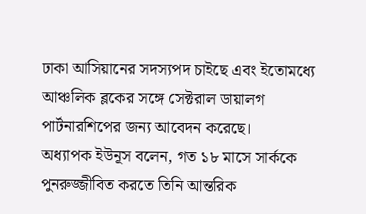ঢাকা আসিয়ানের সদস্যপদ চাইছে এবং ইতোমধ্যে আঞ্চলিক ব্লকের সঙ্গে সেক্টরাল ডায়ালগ পার্টনারশিপের জন্য আবেদন করেছে।
অধ্যাপক ইউনূস বলেন, গত ১৮ মাসে সার্ককে পুনরুজ্জীবিত করতে তিনি আন্তরিক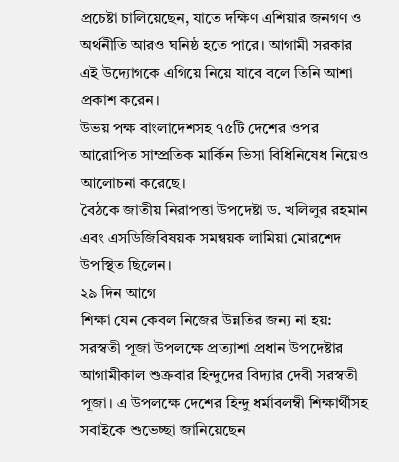প্রচেষ্টা চালিয়েছেন, যাতে দক্ষিণ এশিয়ার জনগণ ও অর্থনীতি আরও ঘনিষ্ঠ হতে পারে। আগামী সরকার এই উদ্যোগকে এগিয়ে নিয়ে যাবে বলে তিনি আশা প্রকাশ করেন।
উভয় পক্ষ বাংলাদেশসহ ৭৫টি দেশের ওপর আরোপিত সাম্প্রতিক মার্কিন ভিসা বিধিনিষেধ নিয়েও আলোচনা করেছে।
বৈঠকে জাতীয় নিরাপত্তা উপদেষ্টা ড. খলিলুর রহমান এবং এসডিজিবিষয়ক সমন্বয়ক লামিয়া মোরশেদ উপস্থিত ছিলেন।
২৯ দিন আগে
শিক্ষা যেন কেবল নিজের উন্নতির জন্য না হয়: সরস্বতী পূজা উপলক্ষে প্রত্যাশা প্রধান উপদেষ্টার
আগামীকাল শুক্রবার হিন্দুদের বিদ্যার দেবী সরস্বতী পূজা। এ উপলক্ষে দেশের হিন্দু ধর্মাবলম্বী শিক্ষার্থীসহ সবাইকে শুভেচ্ছা জানিয়েছেন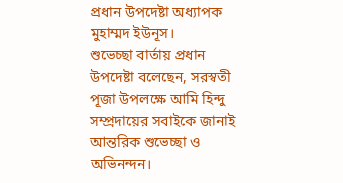প্রধান উপদেষ্টা অধ্যাপক মুহাম্মদ ইউনূস।
শুভেচ্ছা বার্তায় প্রধান উপদেষ্টা বলেছেন, সরস্বতী পূজা উপলক্ষে আমি হিন্দু সম্প্রদায়ের সবাইকে জানাই আন্তরিক শুভেচ্ছা ও অভিনন্দন।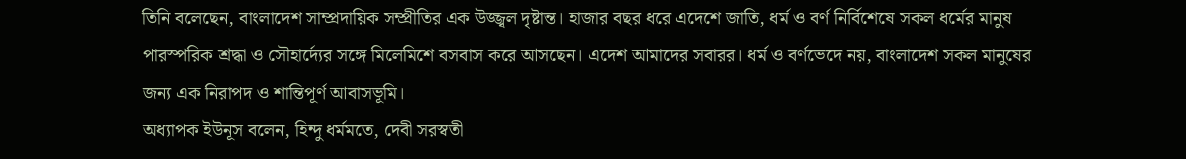তিনি বলেছেন, বাংলাদেশ সাম্প্রদায়িক সম্প্রীতির এক উজ্জ্বল দৃষ্টান্ত। হাজার বছর ধরে এদেশে জাতি, ধর্ম ও বর্ণ নির্বিশেষে সকল ধর্মের মানুষ পারস্পরিক শ্রদ্ধা ও সৌহার্দ্যের সঙ্গে মিলেমিশে বসবাস করে আসছেন। এদেশ আমাদের সবারর। ধর্ম ও বর্ণভেদে নয়, বাংলাদেশ সকল মানুষের জন্য এক নিরাপদ ও শান্তিপূর্ণ আবাসভূমি।
অধ্যাপক ইউনূস বলেন, হিন্দু ধর্মমতে, দেবী সরস্বতী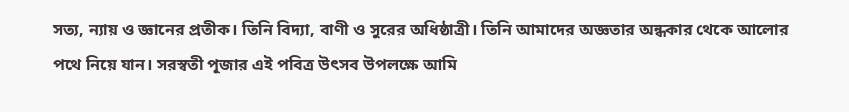সত্য, ন্যায় ও জ্ঞানের প্রতীক। তিনি বিদ্যা, বাণী ও সুরের অধিষ্ঠাত্রী। তিনি আমাদের অজ্ঞতার অন্ধকার থেকে আলোর পথে নিয়ে যান। সরস্বতী পূজার এই পবিত্র উৎসব উপলক্ষে আমি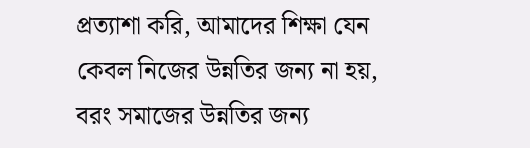প্রত্যাশা করি, আমাদের শিক্ষা যেন কেবল নিজের উন্নতির জন্য না হয়, বরং সমাজের উন্নতির জন্য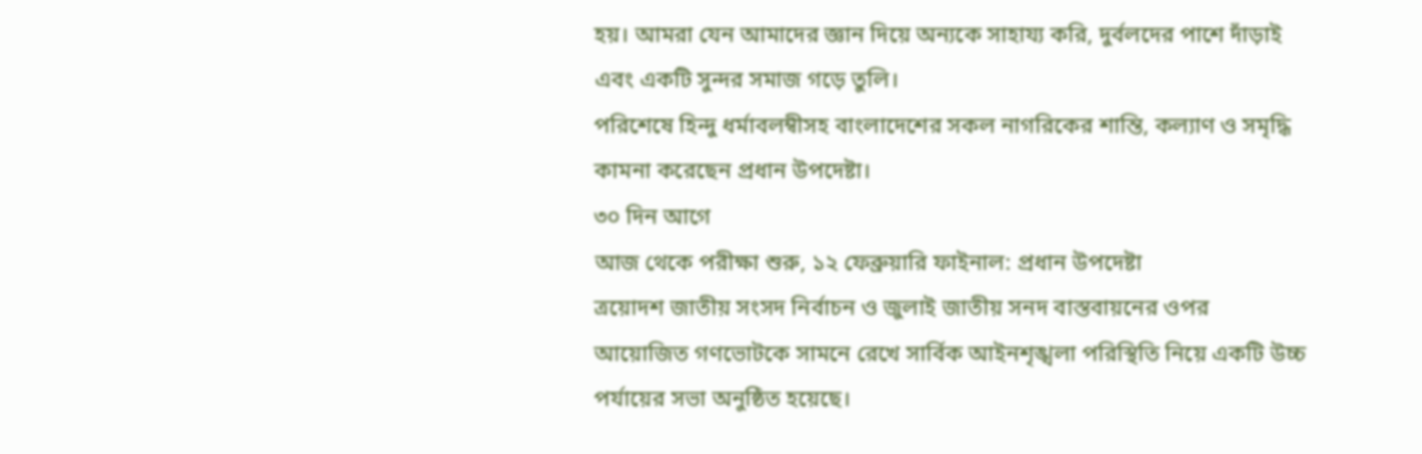হয়। আমরা যেন আমাদের জ্ঞান দিয়ে অন্যকে সাহায্য করি, দুর্বলদের পাশে দাঁড়াই এবং একটি সুন্দর সমাজ গড়ে তুলি।
পরিশেষে হিন্দু ধর্মাবলম্বীসহ বাংলাদেশের সকল নাগরিকের শান্তি, কল্যাণ ও সমৃদ্ধি কামনা করেছেন প্রধান উপদেষ্টা।
৩০ দিন আগে
আজ থেকে পরীক্ষা শুরু, ১২ ফেব্রুয়ারি ফাইনাল: প্রধান উপদেষ্টা
ত্রয়োদশ জাতীয় সংসদ নির্বাচন ও জুলাই জাতীয় সনদ বাস্তবায়নের ওপর আয়োজিত গণভোটকে সামনে রেখে সার্বিক আইনশৃঙ্খলা পরিস্থিতি নিয়ে একটি উচ্চ পর্যায়ের সভা অনুষ্ঠিত হয়েছে।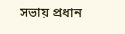সভায় প্রধান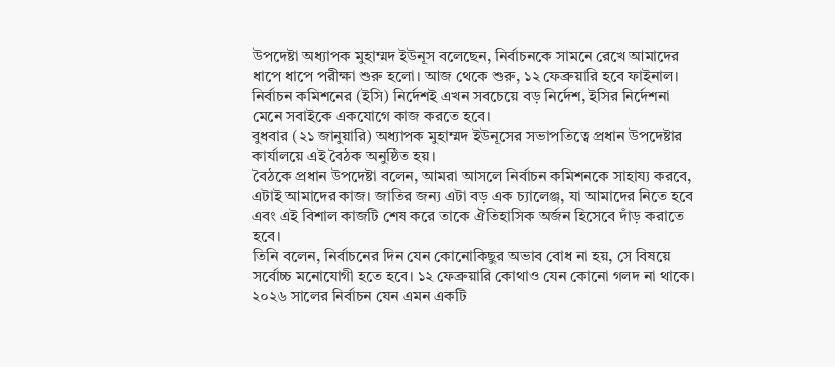উপদেষ্টা অধ্যাপক মুহাম্মদ ইউনূস বলেছেন, নির্বাচনকে সামনে রেখে আমাদের ধাপে ধাপে পরীক্ষা শুরু হলো। আজ থেকে শুরু, ১২ ফেব্রুয়ারি হবে ফাইনাল। নির্বাচন কমিশনের (ইসি) নির্দেশই এখন সবচেয়ে বড় নির্দেশ, ইসির নির্দেশনা মেনে সবাইকে একযোগে কাজ করতে হবে।
বুধবার (২১ জানুয়ারি) অধ্যাপক মুহাম্মদ ইউনূসের সভাপতিত্বে প্রধান উপদেষ্টার কার্যালয়ে এই বৈঠক অনুষ্ঠিত হয়।
বৈঠকে প্রধান উপদেষ্টা বলেন, আমরা আসলে নির্বাচন কমিশনকে সাহায্য করবে, এটাই আমাদের কাজ। জাতির জন্য এটা বড় এক চ্যালেঞ্জ, যা আমাদের নিতে হবে এবং এই বিশাল কাজটি শেষ করে তাকে ঐতিহাসিক অর্জন হিসেবে দাঁড় করাতে হবে।
তিনি বলেন, নির্বাচনের দিন যেন কোনোকিছুর অভাব বোধ না হয়, সে বিষয়ে সর্বোচ্চ মনোযোগী হতে হবে। ১২ ফেব্রুয়ারি কোথাও যেন কোনো গলদ না থাকে। ২০২৬ সালের নির্বাচন যেন এমন একটি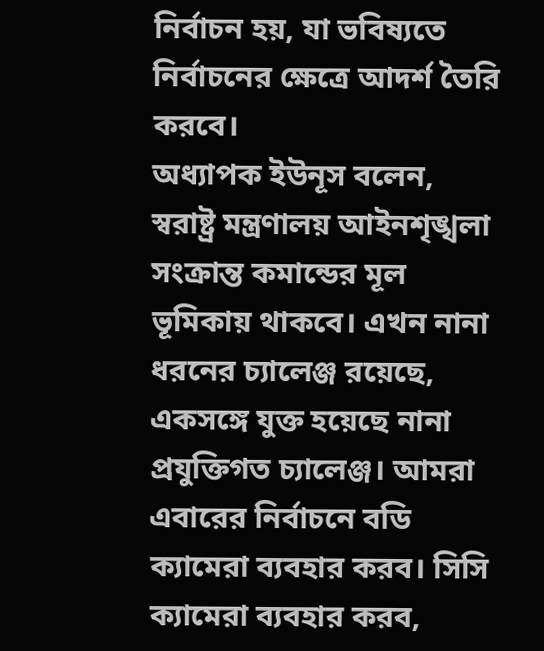নির্বাচন হয়, যা ভবিষ্যতে নির্বাচনের ক্ষেত্রে আদর্শ তৈরি করবে।
অধ্যাপক ইউনূস বলেন, স্বরাষ্ট্র মন্ত্রণালয় আইনশৃঙ্খলা সংক্রান্ত কমান্ডের মূল ভূমিকায় থাকবে। এখন নানা ধরনের চ্যালেঞ্জ রয়েছে, একসঙ্গে যুক্ত হয়েছে নানা প্রযুক্তিগত চ্যালেঞ্জ। আমরা এবারের নির্বাচনে বডি ক্যামেরা ব্যবহার করব। সিসি ক্যামেরা ব্যবহার করব,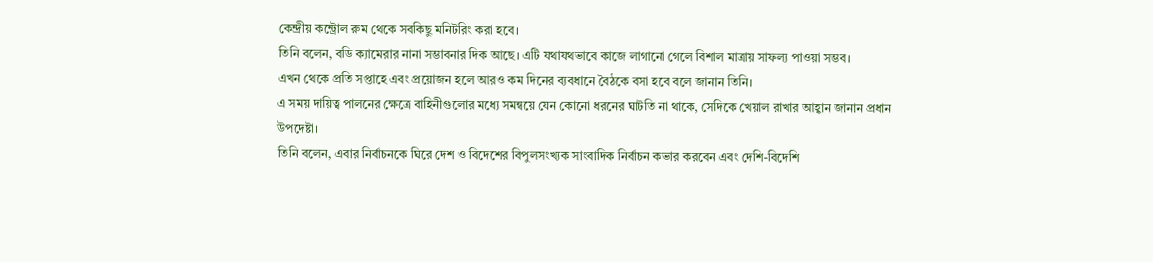কেন্দ্রীয় কন্ট্রোল রুম থেকে সবকিছু মনিটরিং করা হবে।
তিনি বলেন, বডি ক্যামেরার নানা সম্ভাবনার দিক আছে। এটি যথাযথভাবে কাজে লাগানো গেলে বিশাল মাত্রায় সাফল্য পাওয়া সম্ভব।
এখন থেকে প্রতি সপ্তাহে এবং প্রয়োজন হলে আরও কম দিনের ব্যবধানে বৈঠকে বসা হবে বলে জানান তিনি।
এ সময় দায়িত্ব পালনের ক্ষেত্রে বাহিনীগুলোর মধ্যে সমন্বয়ে যেন কোনো ধরনের ঘাটতি না থাকে, সেদিকে খেয়াল রাখার আহ্বান জানান প্রধান উপদেষ্টা।
তিনি বলেন, এবার নির্বাচনকে ঘিরে দেশ ও বিদেশের বিপুলসংখ্যক সাংবাদিক নির্বাচন কভার করবেন এবং দেশি-বিদেশি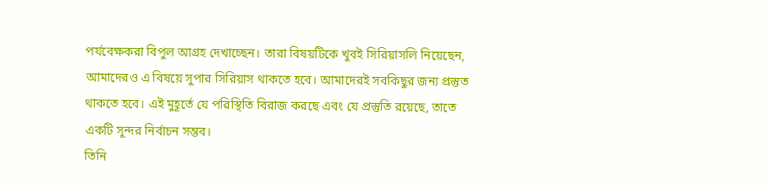পর্যবেক্ষকরা বিপুল আগ্রহ দেখাচ্ছেন। তারা বিষয়টিকে খুবই সিরিয়াসলি নিয়েছেন, আমাদেরও এ বিষয়ে সুপার সিরিয়াস থাকতে হবে। আমাদেরই সবকিছুর জন্য প্রস্তুত থাকতে হবে। এই মুহূর্তে যে পরিস্থিতি বিরাজ করছে এবং যে প্রস্তুতি রয়েছে, তাতে একটি সুন্দর নির্বাচন সম্ভব।
তিনি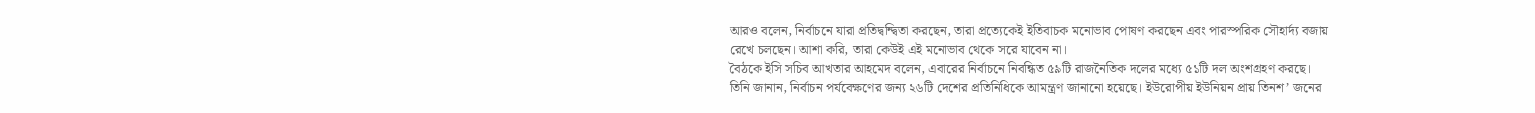আরও বলেন, নির্বাচনে যারা প্রতিদ্বন্দ্বিতা করছেন, তারা প্রত্যেকেই ইতিবাচক মনোভাব পোষণ করছেন এবং পারস্পরিক সৌহার্দ্য বজায় রেখে চলছেন। আশা করি, তারা কেউই এই মনোভাব থেকে সরে যাবেন না।
বৈঠকে ইসি সচিব আখতার আহমেদ বলেন, এবারের নির্বাচনে নিবন্ধিত ৫৯টি রাজনৈতিক দলের মধ্যে ৫১টি দল অংশগ্রহণ করছে।
তিনি জানান, নির্বাচন পর্যবেক্ষণের জন্য ২৬টি দেশের প্রতিনিধিকে আমন্ত্রণ জানানো হয়েছে। ইউরোপীয় ইউনিয়ন প্রায় তিনশ’ জনের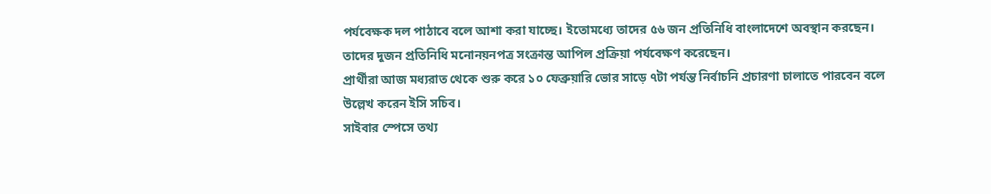পর্যবেক্ষক দল পাঠাবে বলে আশা করা যাচ্ছে। ইতোমধ্যে তাদের ৫৬ জন প্রতিনিধি বাংলাদেশে অবস্থান করছেন। তাদের দুজন প্রতিনিধি মনোনয়নপত্র সংক্রান্ত আপিল প্রক্রিয়া পর্যবেক্ষণ করেছেন।
প্রার্থীরা আজ মধ্যরাত থেকে শুরু করে ১০ ফেব্রুয়ারি ভোর সাড়ে ৭টা পর্যন্ত নির্বাচনি প্রচারণা চালাতে পারবেন বলে উল্লেখ করেন ইসি সচিব।
সাইবার স্পেসে তথ্য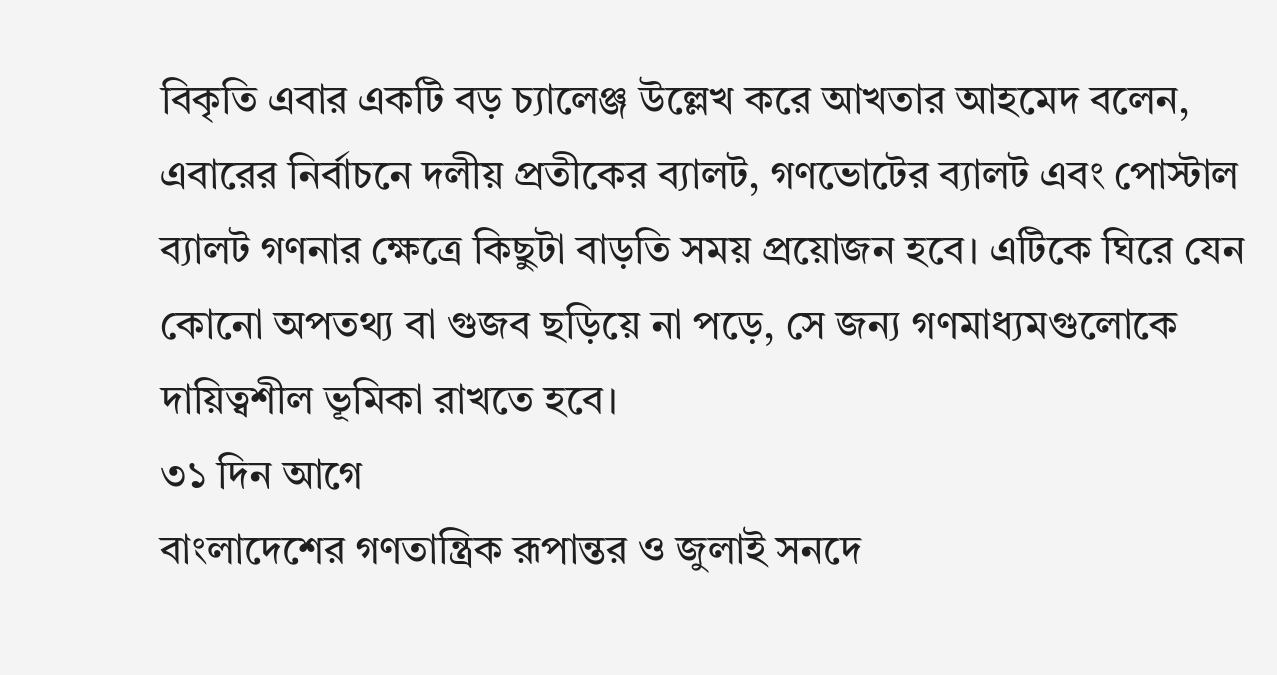বিকৃতি এবার একটি বড় চ্যালেঞ্জ উল্লেখ করে আখতার আহমেদ বলেন, এবারের নির্বাচনে দলীয় প্রতীকের ব্যালট, গণভোটের ব্যালট এবং পোস্টাল ব্যালট গণনার ক্ষেত্রে কিছুটা বাড়তি সময় প্রয়োজন হবে। এটিকে ঘিরে যেন কোনো অপতথ্য বা গুজব ছড়িয়ে না পড়ে, সে জন্য গণমাধ্যমগুলোকে দায়িত্বশীল ভূমিকা রাখতে হবে।
৩১ দিন আগে
বাংলাদেশের গণতান্ত্রিক রূপান্তর ও জুলাই সনদে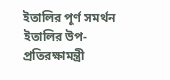ইতালির পূর্ণ সমর্থন
ইতালির উপ-প্রতিরক্ষামন্ত্রী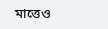মাত্তেও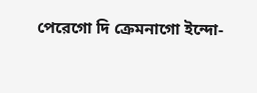পেরেগো দি ক্রেমনাগো ইন্দো-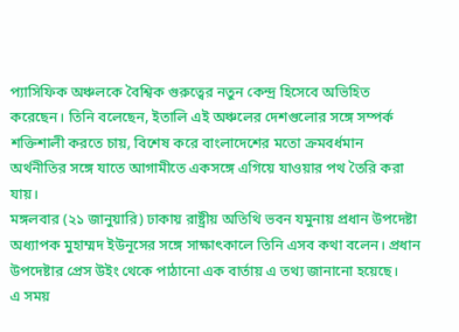প্যাসিফিক অঞ্চলকে বৈশ্বিক গুরুত্বের নতুন কেন্দ্র হিসেবে অভিহিত করেছেন। তিনি বলেছেন, ইতালি এই অঞ্চলের দেশগুলোর সঙ্গে সম্পর্ক শক্তিশালী করতে চায়, বিশেষ করে বাংলাদেশের মতো ক্রমবর্ধমান অর্থনীতির সঙ্গে যাতে আগামীতে একসঙ্গে এগিয়ে যাওয়ার পথ তৈরি করা যায়।
মঙ্গলবার (২১ জানুয়ারি) ঢাকায় রাষ্ট্রীয় অতিথি ভবন যমুনায় প্রধান উপদেষ্টা অধ্যাপক মুহাম্মদ ইউনূসের সঙ্গে সাক্ষাৎকালে তিনি এসব কথা বলেন। প্রধান উপদেষ্টার প্রেস উইং থেকে পাঠানো এক বার্তায় এ তথ্য জানানো হয়েছে।
এ সময়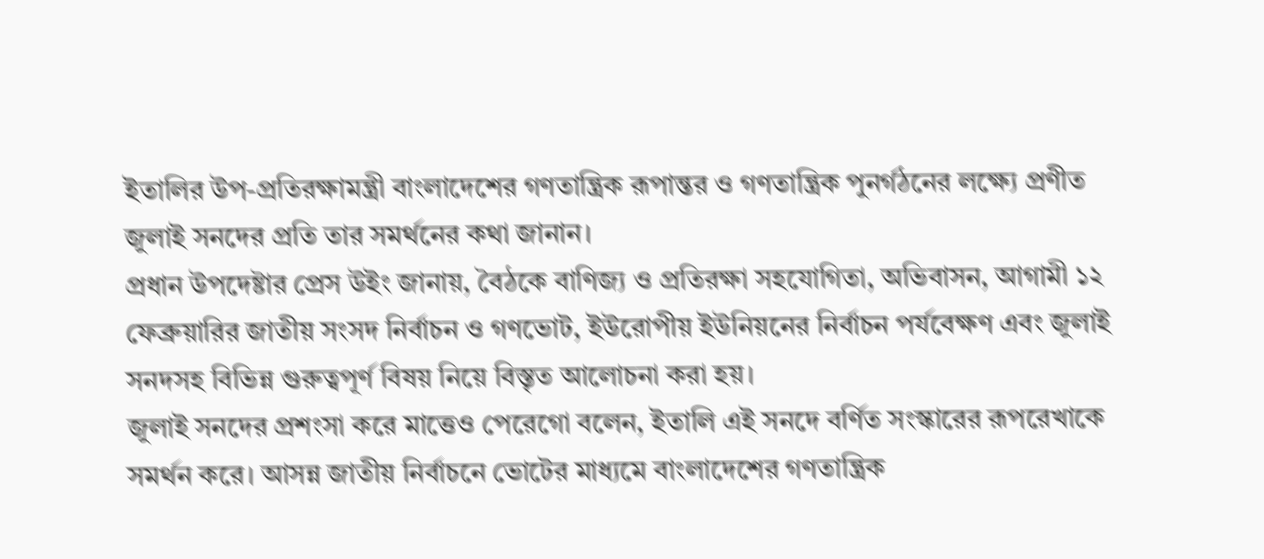ইতালির উপ-প্রতিরক্ষামন্ত্রী বাংলাদেশের গণতান্ত্রিক রূপান্তর ও গণতান্ত্রিক পুনর্গঠনের লক্ষ্যে প্রণীত জুলাই সনদের প্রতি তার সমর্থনের কথা জানান।
প্রধান উপদেষ্টার প্রেস উইং জানায়, বৈঠকে বাণিজ্য ও প্রতিরক্ষা সহযোগিতা, অভিবাসন, আগামী ১২ ফেব্রুয়ারির জাতীয় সংসদ নির্বাচন ও গণভোট, ইউরোপীয় ইউনিয়নের নির্বাচন পর্যবেক্ষণ এবং জুলাই সনদসহ বিভিন্ন গুরুত্বপূর্ণ বিষয় নিয়ে বিস্তৃত আলোচনা করা হয়।
জুলাই সনদের প্রশংসা করে মাত্তেও পেরেগো বলেন, ইতালি এই সনদে বর্ণিত সংস্কারের রূপরেখাকে সমর্থন করে। আসন্ন জাতীয় নির্বাচনে ভোটের মাধ্যমে বাংলাদেশের গণতান্ত্রিক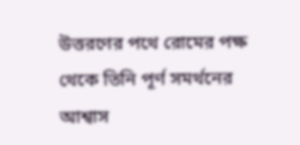উত্তরণের পথে রোমের পক্ষ থেকে তিনি পূর্ণ সমর্থনের আশ্বাস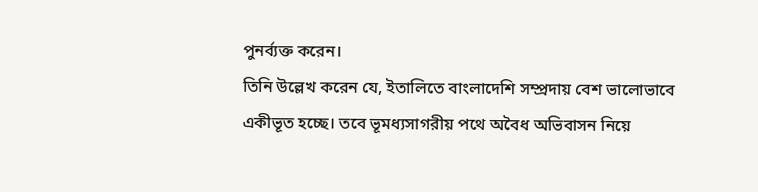পুনর্ব্যক্ত করেন।
তিনি উল্লেখ করেন যে, ইতালিতে বাংলাদেশি সম্প্রদায় বেশ ভালোভাবে একীভূত হচ্ছে। তবে ভূমধ্যসাগরীয় পথে অবৈধ অভিবাসন নিয়ে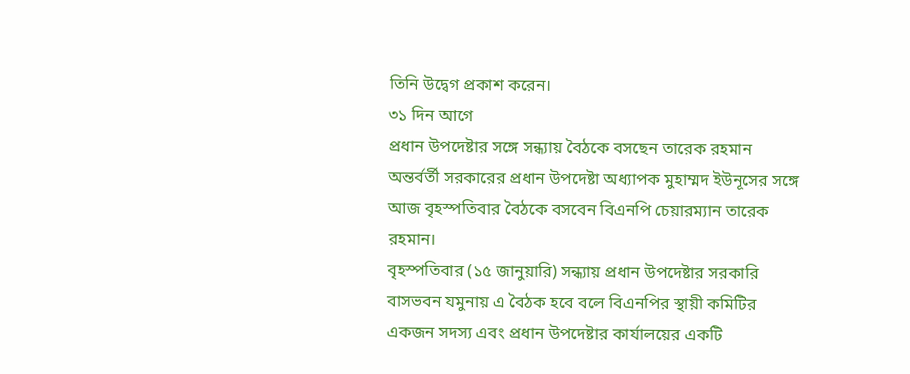তিনি উদ্বেগ প্রকাশ করেন।
৩১ দিন আগে
প্রধান উপদেষ্টার সঙ্গে সন্ধ্যায় বৈঠকে বসছেন তারেক রহমান
অন্তর্বর্তী সরকারের প্রধান উপদেষ্টা অধ্যাপক মুহাম্মদ ইউনূসের সঙ্গে আজ বৃহস্পতিবার বৈঠকে বসবেন বিএনপি চেয়ারম্যান তারেক রহমান।
বৃহস্পতিবার (১৫ জানুয়ারি) সন্ধ্যায় প্রধান উপদেষ্টার সরকারি বাসভবন যমুনায় এ বৈঠক হবে বলে বিএনপির স্থায়ী কমিটির একজন সদস্য এবং প্রধান উপদেষ্টার কার্যালয়ের একটি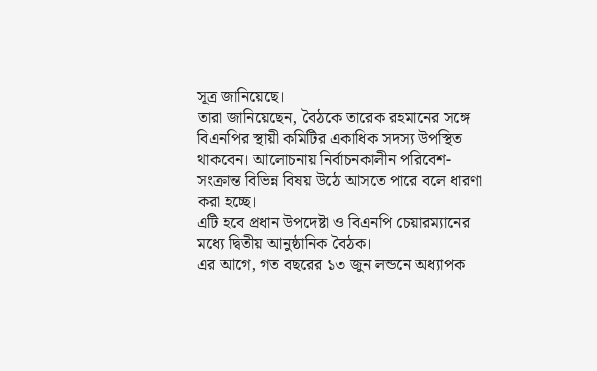সূত্র জানিয়েছে।
তারা জানিয়েছেন, বৈঠকে তারেক রহমানের সঙ্গে বিএনপির স্থায়ী কমিটির একাধিক সদস্য উপস্থিত থাকবেন। আলোচনায় নির্বাচনকালীন পরিবেশ-সংক্রান্ত বিভিন্ন বিষয় উঠে আসতে পারে বলে ধারণা করা হচ্ছে।
এটি হবে প্রধান উপদেষ্টা ও বিএনপি চেয়ারম্যানের মধ্যে দ্বিতীয় আনুষ্ঠানিক বৈঠক।
এর আগে, গত বছরের ১৩ জুন লন্ডনে অধ্যাপক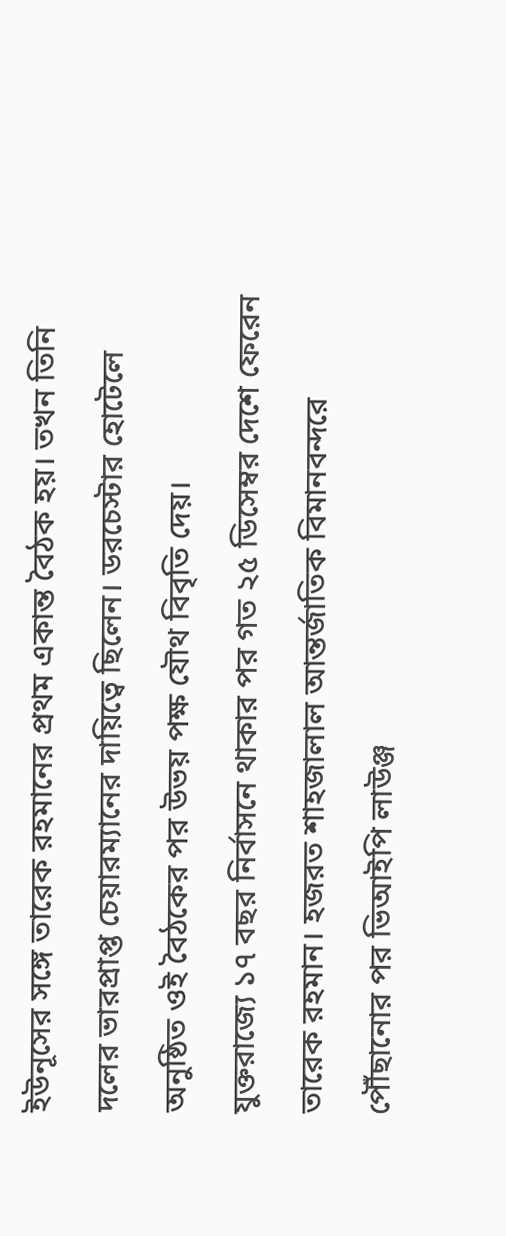ইউনূসের সঙ্গে তারেক রহমানের প্রথম একান্ত বৈঠক হয়। তখন তিনি দলের ভারপ্রাপ্ত চেয়ারম্যানের দায়িত্বে ছিলেন। ডরচেস্টার হোটেলে অনুষ্ঠিত ওই বৈঠকের পর উভয় পক্ষ যৌথ বিবৃতি দেয়।
যুক্তরাজ্যে ১৭ বছর নির্বাসনে থাকার পর গত ২৫ ডিসেম্বর দেশে ফেরেন তারেক রহমান। হজরত শাহজালাল আন্তর্জাতিক বিমানবন্দরে পৌঁছানোর পর ভিআইপি লাউঞ্জ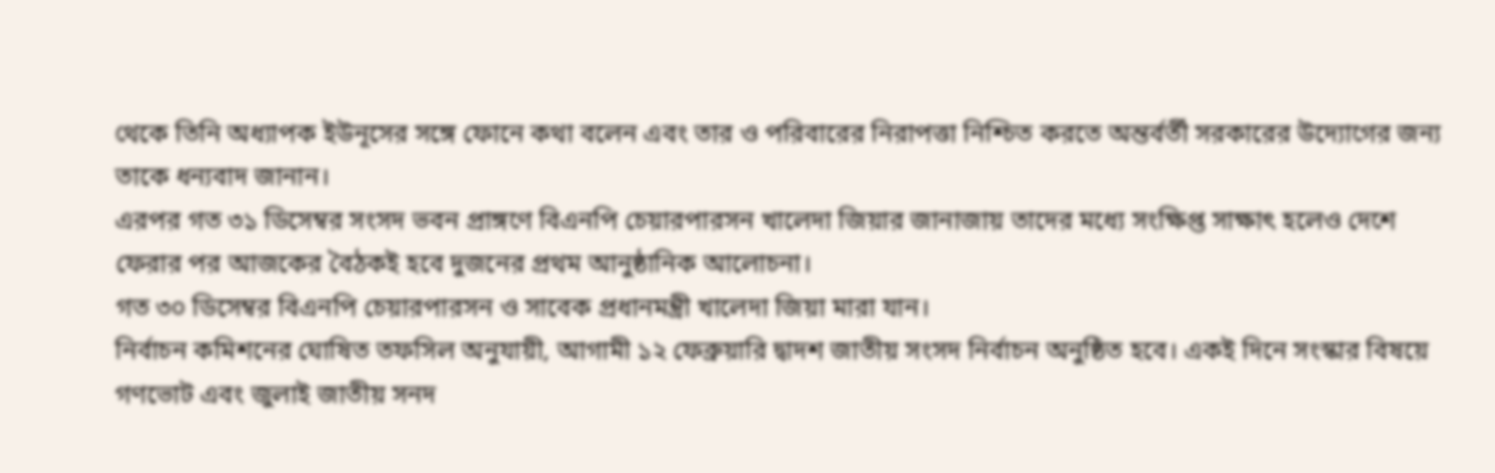থেকে তিনি অধ্যাপক ইউনূসের সঙ্গে ফোনে কথা বলেন এবং তার ও পরিবারের নিরাপত্তা নিশ্চিত করতে অন্তর্বর্তী সরকারের উদ্যোগের জন্য তাকে ধন্যবাদ জানান।
এরপর গত ৩১ ডিসেম্বর সংসদ ভবন প্রাঙ্গণে বিএনপি চেয়ারপারসন খালেদা জিয়ার জানাজায় তাদের মধ্যে সংক্ষিপ্ত সাক্ষাৎ হলেও দেশে ফেরার পর আজকের বৈঠকই হবে দুজনের প্রথম আনুষ্ঠানিক আলোচনা।
গত ৩০ ডিসেম্বর বিএনপি চেয়ারপারসন ও সাবেক প্রধানমন্ত্রী খালেদা জিয়া মারা যান।
নির্বাচন কমিশনের ঘোষিত তফসিল অনুযায়ী, আগামী ১২ ফেব্রুয়ারি দ্বাদশ জাতীয় সংসদ নির্বাচন অনুষ্ঠিত হবে। একই দিনে সংস্কার বিষয়ে গণভোট এবং জুলাই জাতীয় সনদ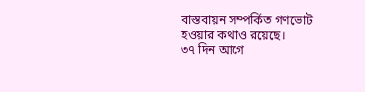বাস্তবায়ন সম্পর্কিত গণভোট হওয়ার কথাও রয়েছে।
৩৭ দিন আগে